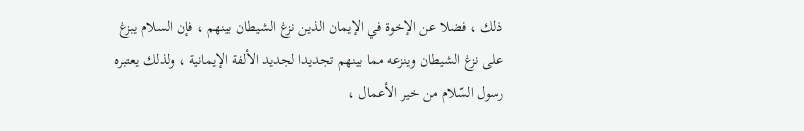ذلك ، فضلا عن الإخوة في الإيمان الذين نزغ الشيطان بينهم ، فإن السلام يبزغ على نزغ الشيطان وينزعه مما بينهم تجديدا لجديد الألفة الإيمانية ، ولذلك يعتبره رسول السّلام من خير الأعمال ،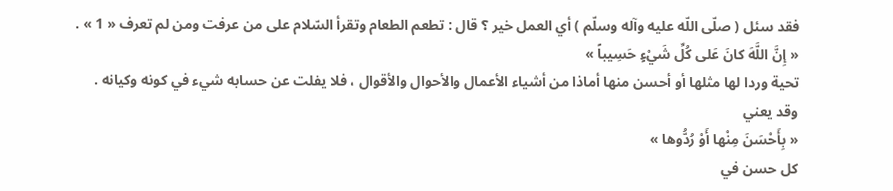فقد سئل ( صلّى اللّه عليه وآله وسلّم ) أي العمل خير ؟ قال : تطعم الطعام وتقرأ السّلام على من عرفت ومن لم تعرف « 1 » .
« إِنَّ اللَّهَ كانَ عَلى كُلِّ شَيْءٍ حَسِيباً »
تحية وردا لها مثلها أو أحسن منها أماذا من أشياء الأعمال والأحوال والأقوال ، فلا يفلت عن حسابه شيء في كونه وكيانه .
وقد يعني
« بِأَحْسَنَ مِنْها أَوْ رُدُّوها »
كل حسن في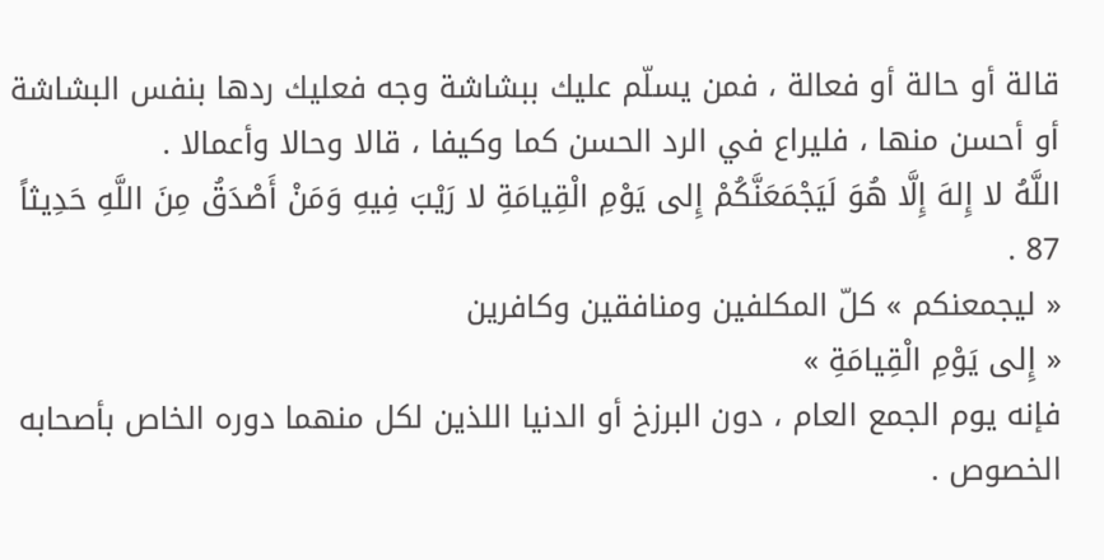قالة أو حالة أو فعالة ، فمن يسلّم عليك ببشاشة وجه فعليك ردها بنفس البشاشة أو أحسن منها ، فليراع في الرد الحسن كما وكيفا ، قالا وحالا وأعمالا .
اللَّهُ لا إِلهَ إِلَّا هُوَ لَيَجْمَعَنَّكُمْ إِلى يَوْمِ الْقِيامَةِ لا رَيْبَ فِيهِ وَمَنْ أَصْدَقُ مِنَ اللَّهِ حَدِيثاً
87 .
« ليجمعنكم » كلّ المكلفين ومنافقين وكافرين
« إِلى يَوْمِ الْقِيامَةِ »
فإنه يوم الجمع العام ، دون البرزخ أو الدنيا اللذين لكل منهما دوره الخاص بأصحابه الخصوص .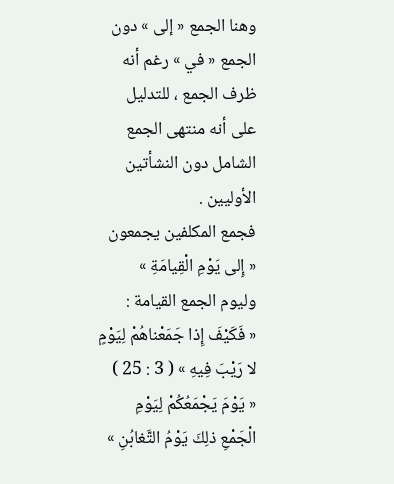وهنا الجمع « إلى » دون الجمع « في » رغم أنه ظرف الجمع ، للتدليل على أنه منتهى الجمع الشامل دون النشأتين الأوليين .
فجمع المكلفين يجمعون
« إِلى يَوْمِ الْقِيامَةِ »
وليوم الجمع القيامة :
« فَكَيْفَ إِذا جَمَعْناهُمْ لِيَوْمٍ لا رَيْبَ فِيهِ » ( 3 : 25 )
« يَوْمَ يَجْمَعُكُمْ لِيَوْمِ الْجَمْعِ ذلِكَ يَوْمُ التَّغابُنِ »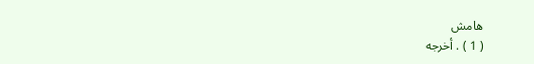هامش
( 1 ) . أخرجه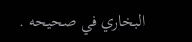البخاري في صحيحه .